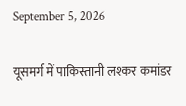September 5, 2026

यूसमर्ग में पाकिस्तानी लश्कर कमांडर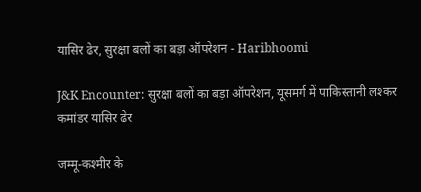यासिर ढेर, सुरक्षा बलों का बड़ा ऑपरेशन - Haribhoomi

J&K Encounter: सुरक्षा बलों का बड़ा ऑपरेशन, यूसमर्ग में पाकिस्तानी लश्कर कमांडर यासिर ढेर

जम्मू-कश्मीर के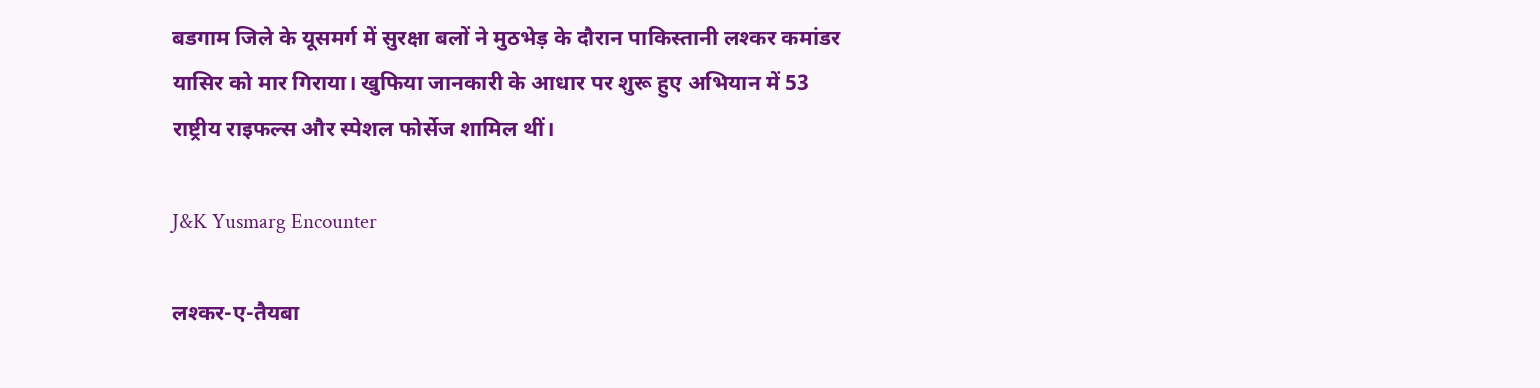बडगाम जिले के यूसमर्ग में सुरक्षा बलों ने मुठभेड़ के दौरान पाकिस्तानी लश्कर कमांडर यासिर को मार गिराया। खुफिया जानकारी के आधार पर शुरू हुए अभियान में 53 राष्ट्रीय राइफल्स और स्पेशल फोर्सेज शामिल थीं।

J&K Yusmarg Encounter

लश्कर-ए-तैयबा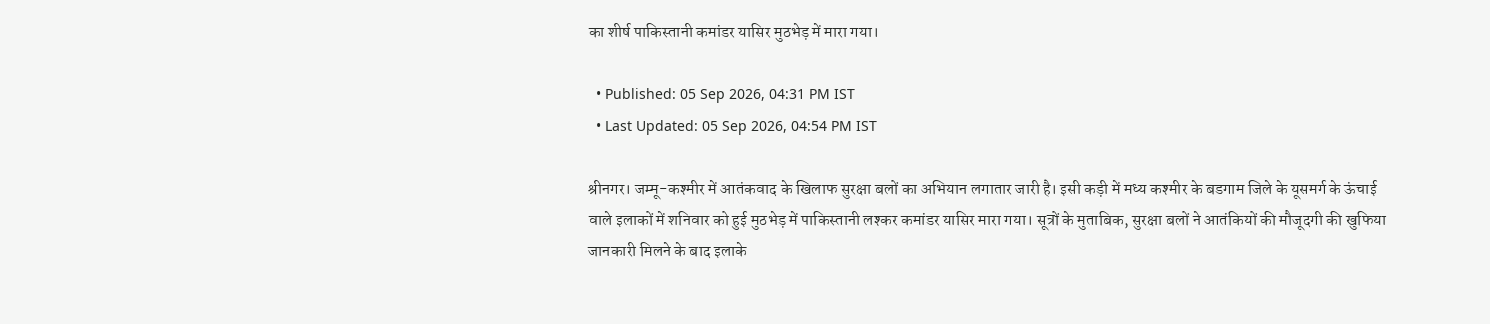का शीर्ष पाकिस्तानी कमांडर यासिर मुठभेड़ में मारा गया।

  • Published: 05 Sep 2026, 04:31 PM IST
  • Last Updated: 05 Sep 2026, 04:54 PM IST

श्रीनगर। जम्मू-कश्मीर में आतंकवाद के खिलाफ सुरक्षा बलों का अभियान लगातार जारी है। इसी कड़ी में मध्य कश्मीर के बडगाम जिले के यूसमर्ग के ऊंचाई वाले इलाकों में शनिवार को हुई मुठभेड़ में पाकिस्तानी लश्कर कमांडर यासिर मारा गया। सूत्रों के मुताबिक, सुरक्षा बलों ने आतंकियों की मौजूदगी की खुफिया जानकारी मिलने के बाद इलाके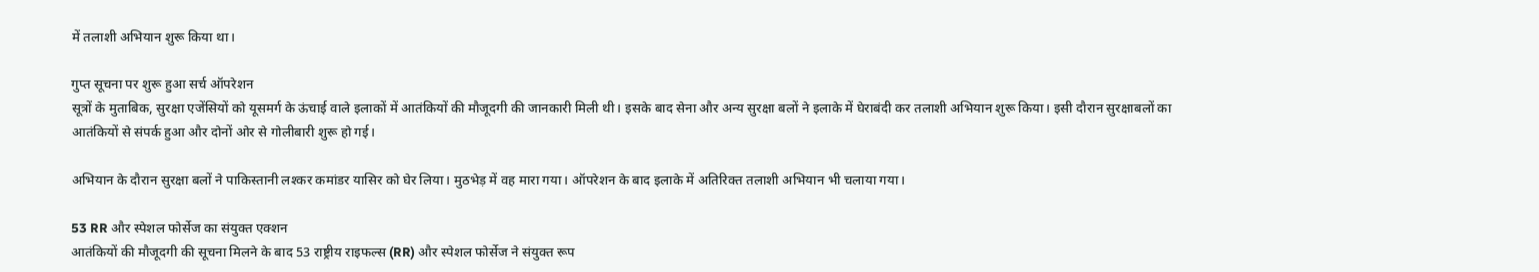में तलाशी अभियान शुरू किया था।

गुप्त सूचना पर शुरू हुआ सर्च ऑपरेशन
सूत्रों के मुताबिक, सुरक्षा एजेंसियों को यूसमर्ग के ऊंचाई वाले इलाकों में आतंकियों की मौजूदगी की जानकारी मिली थी। इसके बाद सेना और अन्य सुरक्षा बलों ने इलाके में घेराबंदी कर तलाशी अभियान शुरू किया। इसी दौरान सुरक्षाबलों का आतंकियों से संपर्क हुआ और दोनों ओर से गोलीबारी शुरू हो गई।

अभियान के दौरान सुरक्षा बलों ने पाकिस्तानी लश्कर कमांडर यासिर को घेर लिया। मुठभेड़ में वह मारा गया। ऑपरेशन के बाद इलाके में अतिरिक्त तलाशी अभियान भी चलाया गया।

53 RR और स्पेशल फोर्सेज का संयुक्त एक्शन
आतंकियों की मौजूदगी की सूचना मिलने के बाद 53 राष्ट्रीय राइफल्स (RR) और स्पेशल फोर्सेज ने संयुक्त रूप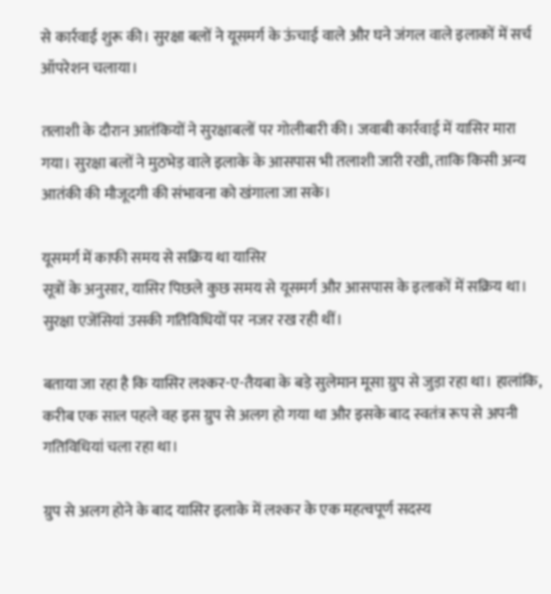से कार्रवाई शुरू की। सुरक्षा बलों ने यूसमर्ग के ऊंचाई वाले और घने जंगल वाले इलाकों में सर्च ऑपरेशन चलाया।

तलाशी के दौरान आतंकियों ने सुरक्षाबलों पर गोलीबारी की। जवाबी कार्रवाई में यासिर मारा गया। सुरक्षा बलों ने मुठभेड़ वाले इलाके के आसपास भी तलाशी जारी रखी, ताकि किसी अन्य आतंकी की मौजूदगी की संभावना को खंगाला जा सके।

यूसमर्ग में काफी समय से सक्रिय था यासिर
सूत्रों के अनुसार, यासिर पिछले कुछ समय से यूसमर्ग और आसपास के इलाकों में सक्रिय था। सुरक्षा एजेंसियां उसकी गतिविधियों पर नजर रख रही थीं।

बताया जा रहा है कि यासिर लश्कर-ए-तैयबा के बड़े सुलेमान मूसा ग्रुप से जुड़ा रहा था। हालांकि, करीब एक साल पहले वह इस ग्रुप से अलग हो गया था और इसके बाद स्वतंत्र रूप से अपनी गतिविधियां चला रहा था।

ग्रुप से अलग होने के बाद यासिर इलाके में लश्कर के एक महत्वपूर्ण सदस्य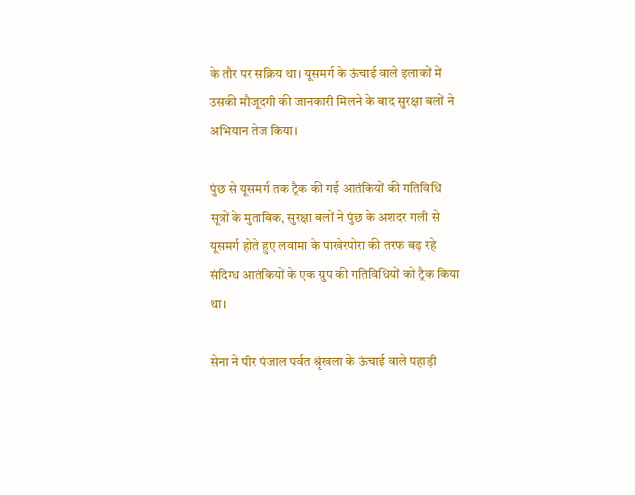के तौर पर सक्रिय था। यूसमर्ग के ऊंचाई वाले इलाकों में उसकी मौजूदगी की जानकारी मिलने के बाद सुरक्षा बलों ने अभियान तेज किया।

पुंछ से यूसमर्ग तक ट्रैक की गई आतंकियों की गतिविधि
सूत्रों के मुताबिक, सुरक्षा बलों ने पुंछ के अशदर गली से यूसमर्ग होते हुए लवामा के पाखेरपोरा की तरफ बढ़ रहे संदिग्ध आतंकियों के एक ग्रुप की गतिविधियों को ट्रैक किया था।

सेना ने पीर पंजाल पर्वत श्रृंखला के ऊंचाई वाले पहाड़ी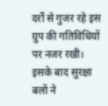दर्रों से गुजर रहे इस ग्रुप की गतिविधियों पर नजर रखी। इसके बाद सुरक्षा बलों ने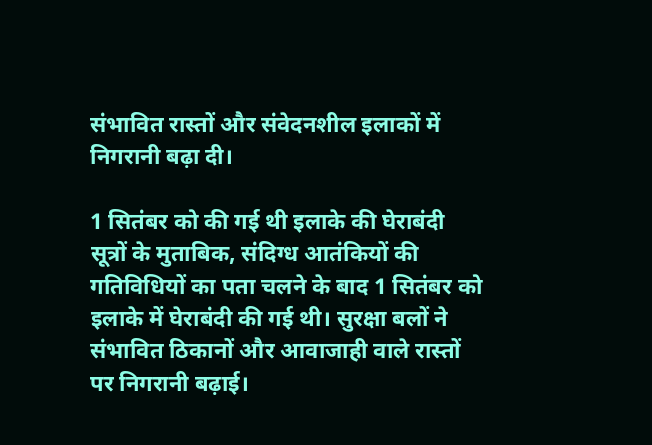संभावित रास्तों और संवेदनशील इलाकों में निगरानी बढ़ा दी।

1 सितंबर को की गई थी इलाके की घेराबंदी
सूत्रों के मुताबिक, संदिग्ध आतंकियों की गतिविधियों का पता चलने के बाद 1 सितंबर को इलाके में घेराबंदी की गई थी। सुरक्षा बलों ने संभावित ठिकानों और आवाजाही वाले रास्तों पर निगरानी बढ़ाई।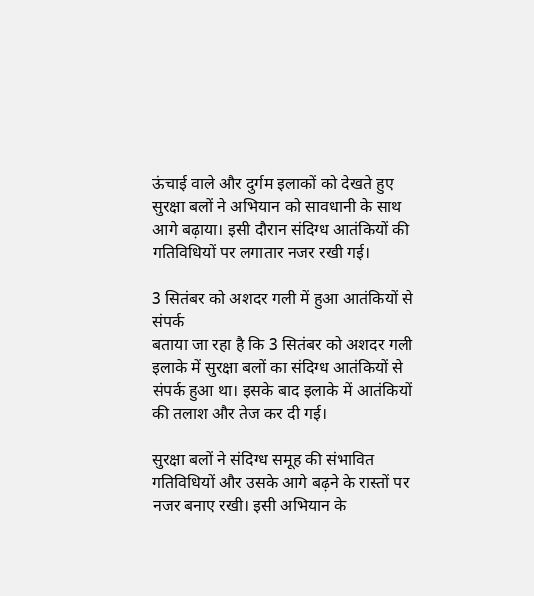ऊंचाई वाले और दुर्गम इलाकों को देखते हुए सुरक्षा बलों ने अभियान को सावधानी के साथ आगे बढ़ाया। इसी दौरान संदिग्ध आतंकियों की गतिविधियों पर लगातार नजर रखी गई।

3 सितंबर को अशदर गली में हुआ आतंकियों से संपर्क
बताया जा रहा है कि 3 सितंबर को अशदर गली इलाके में सुरक्षा बलों का संदिग्ध आतंकियों से संपर्क हुआ था। इसके बाद इलाके में आतंकियों की तलाश और तेज कर दी गई।

सुरक्षा बलों ने संदिग्ध समूह की संभावित गतिविधियों और उसके आगे बढ़ने के रास्तों पर नजर बनाए रखी। इसी अभियान के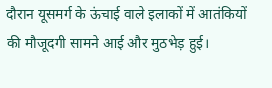दौरान यूसमर्ग के ऊंचाई वाले इलाकों में आतंकियों की मौजूदगी सामने आई और मुठभेड़ हुई।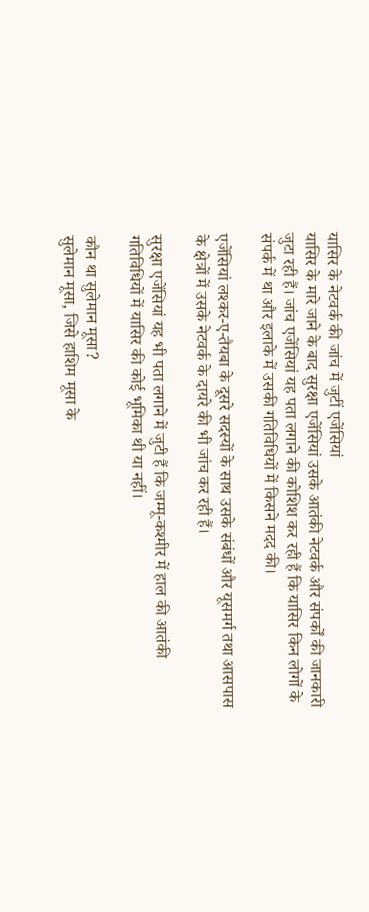यासिर के नेटवर्क की जांच में जुटीं एजेंसियां
यासिर के मारे जाने के बाद सुरक्षा एजेंसियां उसके आतंकी नेटवर्क और संपर्कों की जानकारी जुटा रही हैं। जांच एजेंसियां यह पता लगाने की कोशिश कर रही हैं कि यासिर किन लोगों के संपर्क में था और इलाके में उसकी गतिविधियों में किसने मदद की।

एजेंसियां लश्कर-ए-तैयबा के दूसरे सदस्यों के साथ उसके संबंधों और यूसमर्ग तथा आसपास के क्षेत्रों में उसके नेटवर्क के दायरे की भी जांच कर रही हैं।

सुरक्षा एजेंसियां यह भी पता लगाने में जुटी हैं कि जम्मू-कश्मीर में हाल की आतंकी गतिविधियों में यासिर की कोई भूमिका थी या नहीं।

कौन था सुलेमान मूसा?
सुलेमान मूसा, जिसे हाशिम मूसा के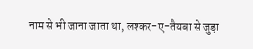नाम से भी जाना जाता था, लश्कर-ए-तैयबा से जुड़ा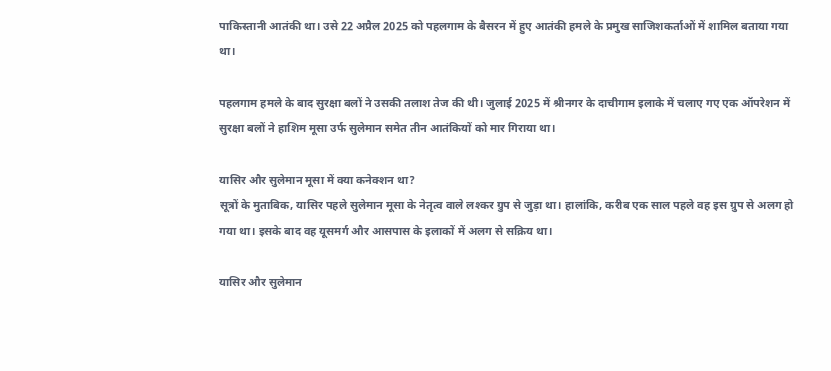पाकिस्तानी आतंकी था। उसे 22 अप्रैल 2025 को पहलगाम के बैसरन में हुए आतंकी हमले के प्रमुख साजिशकर्ताओं में शामिल बताया गया था।

पहलगाम हमले के बाद सुरक्षा बलों ने उसकी तलाश तेज की थी। जुलाई 2025 में श्रीनगर के दाचीगाम इलाके में चलाए गए एक ऑपरेशन में सुरक्षा बलों ने हाशिम मूसा उर्फ सुलेमान समेत तीन आतंकियों को मार गिराया था।

यासिर और सुलेमान मूसा में क्या कनेक्शन था?
सूत्रों के मुताबिक, यासिर पहले सुलेमान मूसा के नेतृत्व वाले लश्कर ग्रुप से जुड़ा था। हालांकि, करीब एक साल पहले वह इस ग्रुप से अलग हो गया था। इसके बाद वह यूसमर्ग और आसपास के इलाकों में अलग से सक्रिय था।

यासिर और सुलेमान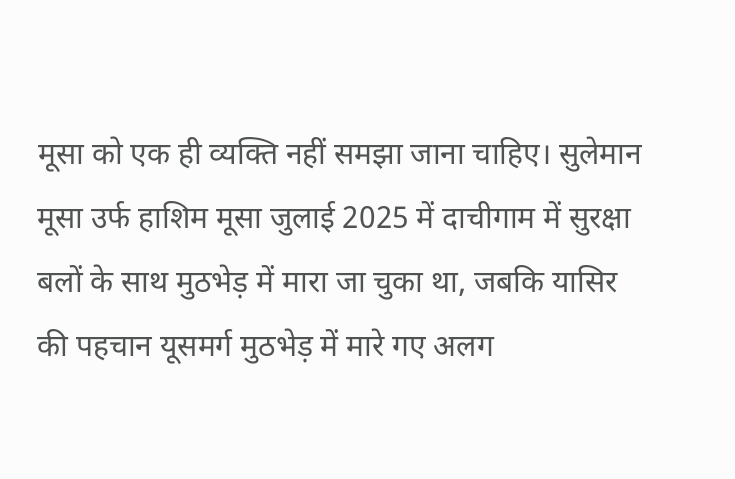मूसा को एक ही व्यक्ति नहीं समझा जाना चाहिए। सुलेमान मूसा उर्फ हाशिम मूसा जुलाई 2025 में दाचीगाम में सुरक्षा बलों के साथ मुठभेड़ में मारा जा चुका था, जबकि यासिर की पहचान यूसमर्ग मुठभेड़ में मारे गए अलग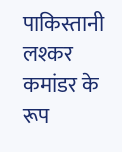पाकिस्तानी लश्कर कमांडर के रूप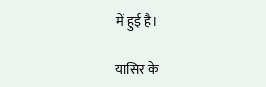में हुई है।

यासिर के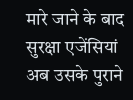मारे जाने के बाद सुरक्षा एजेंसियां अब उसके पुराने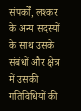संपर्कों, लश्कर के अन्य सदस्यों के साथ उसके संबंधों और क्षेत्र में उसकी गतिविधियों की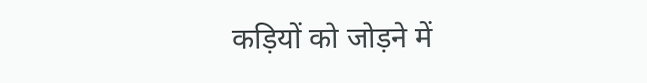कड़ियों को जोड़ने में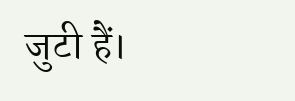जुटी हैं।